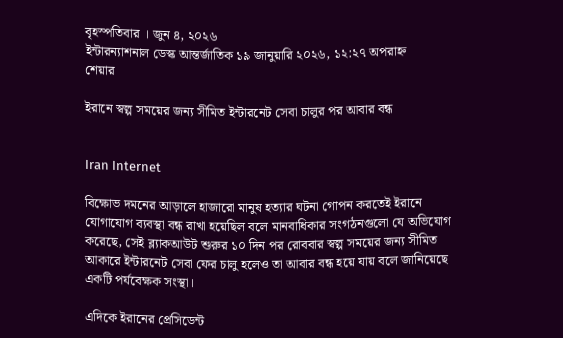বৃহস্পতিবার । জুন ৪, ২০২৬
ইন্টারন্যাশনাল ডেস্ক আন্তর্জাতিক ১৯ জানুয়ারি ২০২৬, ১২:২৭ অপরাহ্ন
শেয়ার

ইরানে স্বল্প সময়ের জন্য সীমিত ইন্টারনেট সেবা চালুর পর আবার বন্ধ


Iran Internet

বিক্ষোভ দমনের আড়ালে হাজারো মানুষ হত্যার ঘটনা গোপন করতেই ইরানে যোগাযোগ ব্যবস্থা বন্ধ রাখা হয়েছিল বলে মানবাধিকার সংগঠনগুলো যে অভিযোগ করেছে, সেই ব্ল্যাকআউট শুরুর ১০ দিন পর রোববার স্বল্প সময়ের জন্য সীমিত আকারে ইন্টারনেট সেবা ফের চালু হলেও তা আবার বন্ধ হয়ে যায় বলে জানিয়েছে একটি পর্যবেক্ষক সংস্থা।

এদিকে ইরানের প্রেসিডেন্ট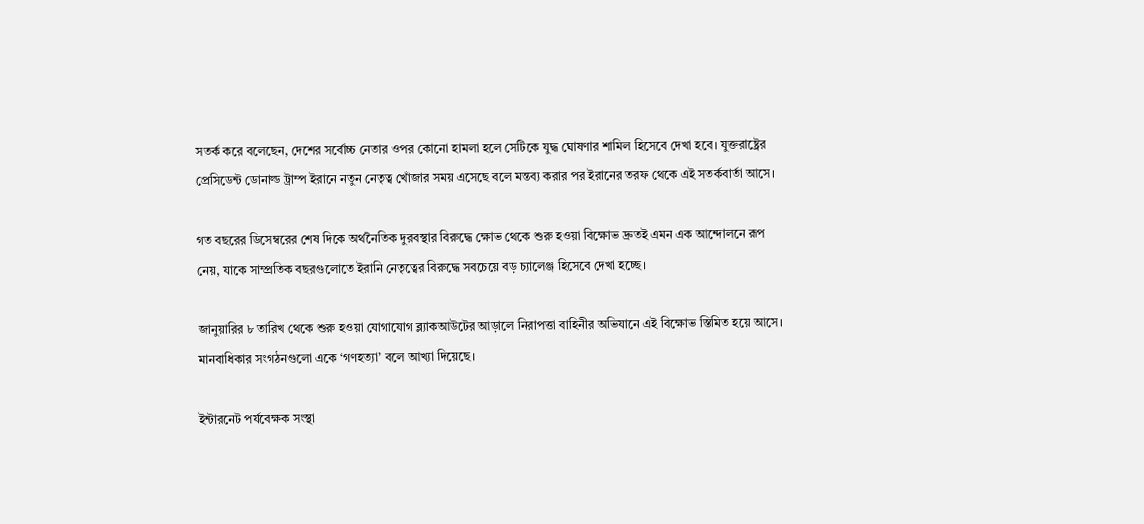সতর্ক করে বলেছেন, দেশের সর্বোচ্চ নেতার ওপর কোনো হামলা হলে সেটিকে যুদ্ধ ঘোষণার শামিল হিসেবে দেখা হবে। যুক্তরাষ্ট্রের প্রেসিডেন্ট ডোনাল্ড ট্রাম্প ইরানে নতুন নেতৃত্ব খোঁজার সময় এসেছে বলে মন্তব্য করার পর ইরানের তরফ থেকে এই সতর্কবার্তা আসে।

গত বছরের ডিসেম্বরের শেষ দিকে অর্থনৈতিক দুরবস্থার বিরুদ্ধে ক্ষোভ থেকে শুরু হওয়া বিক্ষোভ দ্রুতই এমন এক আন্দোলনে রূপ নেয়, যাকে সাম্প্রতিক বছরগুলোতে ইরানি নেতৃত্বের বিরুদ্ধে সবচেয়ে বড় চ্যালেঞ্জ হিসেবে দেখা হচ্ছে।

জানুয়ারির ৮ তারিখ থেকে শুরু হওয়া যোগাযোগ ব্ল্যাকআউটের আড়ালে নিরাপত্তা বাহিনীর অভিযানে এই বিক্ষোভ স্তিমিত হয়ে আসে। মানবাধিকার সংগঠনগুলো একে ‘গণহত্যা’ বলে আখ্যা দিয়েছে।

ইন্টারনেট পর্যবেক্ষক সংস্থা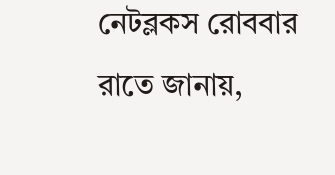নেটব্লকস রোববার রাতে জানায়,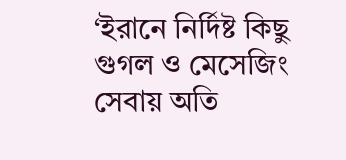‘ইরানে নির্দিষ্ট কিছু গুগল ও মেসেজিং সেবায় অতি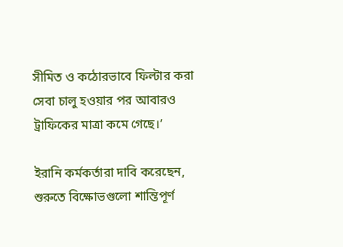সীমিত ও কঠোরভাবে ফিল্টার করা সেবা চালু হওয়ার পর আবারও ট্রাফিকের মাত্রা কমে গেছে।’

ইরানি কর্মকর্তারা দাবি করেছেন, শুরুতে বিক্ষোভগুলো শান্তিপূর্ণ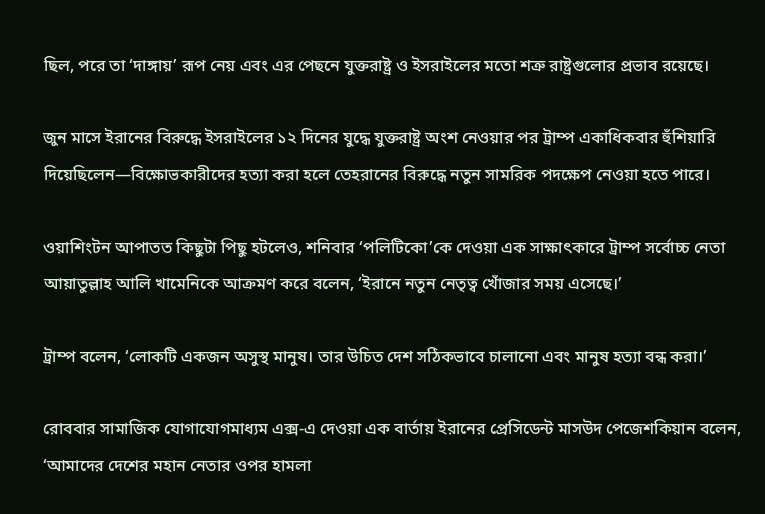ছিল, পরে তা ‘দাঙ্গায়’ রূপ নেয় এবং এর পেছনে যুক্তরাষ্ট্র ও ইসরাইলের মতো শত্রু রাষ্ট্রগুলোর প্রভাব রয়েছে।

জুন মাসে ইরানের বিরুদ্ধে ইসরাইলের ১২ দিনের যুদ্ধে যুক্তরাষ্ট্র অংশ নেওয়ার পর ট্রাম্প একাধিকবার হুঁশিয়ারি দিয়েছিলেন—বিক্ষোভকারীদের হত্যা করা হলে তেহরানের বিরুদ্ধে নতুন সামরিক পদক্ষেপ নেওয়া হতে পারে।

ওয়াশিংটন আপাতত কিছুটা পিছু হটলেও, শনিবার ‘পলিটিকো’কে দেওয়া এক সাক্ষাৎকারে ট্রাম্প সর্বোচ্চ নেতা আয়াতুল্লাহ আলি খামেনিকে আক্রমণ করে বলেন, ‘ইরানে নতুন নেতৃত্ব খোঁজার সময় এসেছে।’

ট্রাম্প বলেন, ‘লোকটি একজন অসুস্থ মানুষ। তার উচিত দেশ সঠিকভাবে চালানো এবং মানুষ হত্যা বন্ধ করা।’

রোববার সামাজিক যোগাযোগমাধ্যম এক্স-এ দেওয়া এক বার্তায় ইরানের প্রেসিডেন্ট মাসউদ পেজেশকিয়ান বলেন, ‘আমাদের দেশের মহান নেতার ওপর হামলা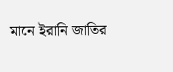মানে ইরানি জাতির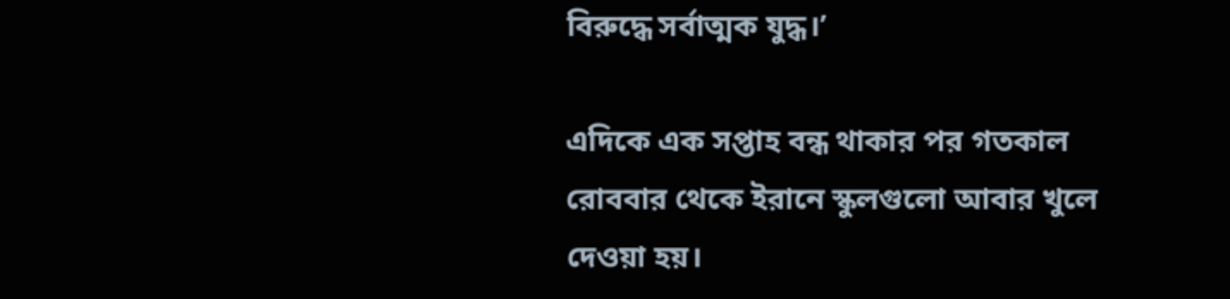বিরুদ্ধে সর্বাত্মক যুদ্ধ।’

এদিকে এক সপ্তাহ বন্ধ থাকার পর গতকাল রোববার থেকে ইরানে স্কুলগুলো আবার খুলে দেওয়া হয়।